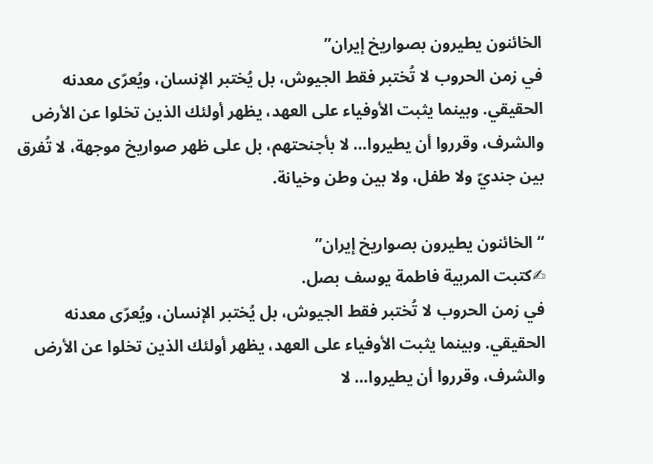الخائنون يطيرون بصواريخ إيران”
في زمن الحروب لا تُختبر فقط الجيوش، بل يُختبر الإنسان، ويُعرّى معدنه الحقيقي. وبينما يثبت الأوفياء على العهد، يظهر أولئك الذين تخلوا عن الأرض والشرف، وقرروا أن يطيروا… لا بأجنحتهم، بل على ظهر صواريخ موجهة، لا تُفرق بين جنديّ ولا طفل، ولا بين وطن وخيانة.

“الخائنون يطيرون بصواريخ إيران”
✍كتبت المربية فاطمة يوسف بصل.
في زمن الحروب لا تُختبر فقط الجيوش، بل يُختبر الإنسان، ويُعرّى معدنه الحقيقي. وبينما يثبت الأوفياء على العهد، يظهر أولئك الذين تخلوا عن الأرض والشرف، وقرروا أن يطيروا… لا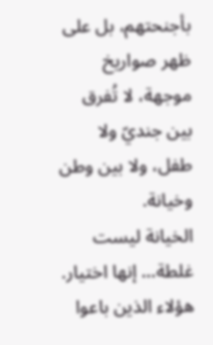بأجنحتهم، بل على ظهر صواريخ موجهة، لا تُفرق بين جنديّ ولا طفل، ولا بين وطن وخيانة.
الخيانة ليست غلطة… إنها اختيار.
هؤلاء الذين باعوا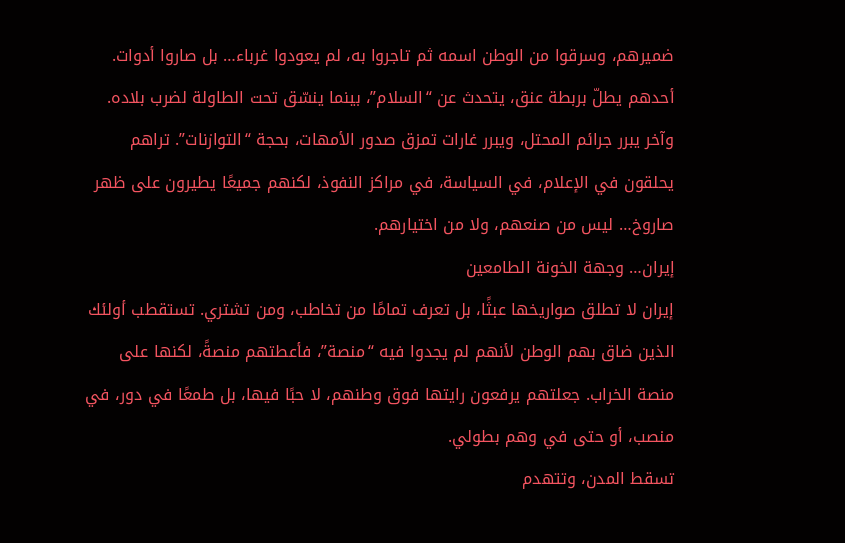ضميرهم، وسرقوا من الوطن اسمه ثم تاجروا به، لم يعودوا غرباء… بل صاروا أدوات. أحدهم يطلّ بربطة عنق، يتحدث عن “السلام”، بينما ينسّق تحت الطاولة لضرب بلاده. وآخر يبرر جرائم المحتل، ويبرر غارات تمزق صدور الأمهات، بحجة “التوازنات”. تراهم يحلقون في الإعلام، في السياسة، في مراكز النفوذ، لكنهم جميعًا يطيرون على ظهر صاروخ… ليس من صنعهم، ولا من اختيارهم.
إيران… وجهة الخونة الطامعين
إيران لا تطلق صواريخها عبثًا، بل تعرف تمامًا من تخاطب، ومن تشتري. تستقطب أولئك الذين ضاق بهم الوطن لأنهم لم يجدوا فيه “منصة”، فأعطتهم منصةً، لكنها على منصة الخراب. جعلتهم يرفعون رايتها فوق وطنهم، لا حبًا فيها، بل طمعًا في دور، في منصب، أو حتى في وهم بطولي.
تسقط المدن، وتتهدم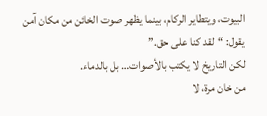البيوت، ويتطاير الركام، بينما يظهر صوت الخائن من مكان آمن يقول: “لقد كنا على حق.”
لكن التاريخ لا يكتب بالأصوات… بل بالدماء.
من خان مرة، لا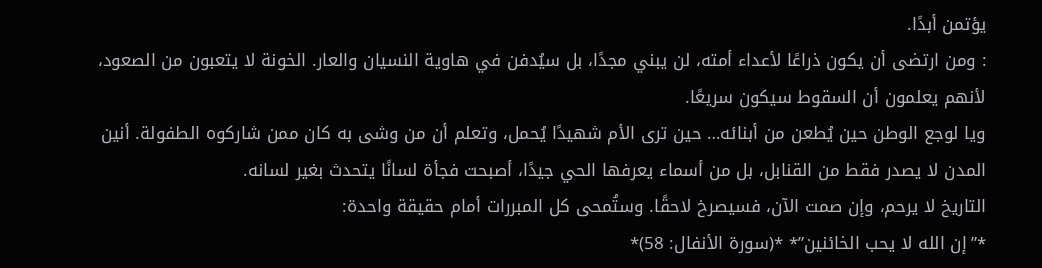يؤتمن أبدًا.
: ومن ارتضى أن يكون ذراعًا لأعداء أمته، لن يبني مجدًا، بل سيُدفن في هاوية النسيان والعار. الخونة لا يتعبون من الصعود، لأنهم يعلمون أن السقوط سيكون سريعًا.
ويا لوجع الوطن حين يُطعن من أبنائه… حين ترى الأم شهيدًا يُحمل، وتعلم أن من وشى به كان ممن شاركوه الطفولة. أنين المدن لا يصدر فقط من القنابل، بل من أسماء يعرفها الحي جيدًا، أصبحت فجأة لسانًا يتحدث بغير لسانه.
التاريخ لا يرحم، وإن صمت الآن، فسيصرخ لاحقًا. وستُمحى كل المبررات أمام حقيقة واحدة:
*”إن الله لا يحب الخائنين”* *(سورة الأنفال: 58)*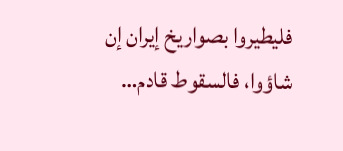فليطيروا بصواريخ إيران إن شاؤوا، فالسقوط قادم…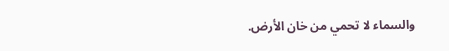والسماء لا تحمي من خان الأرض.